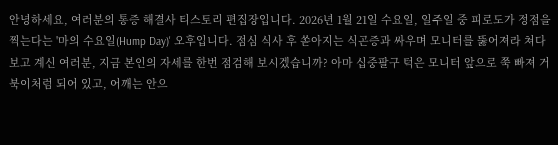안녕하세요, 여러분의 통증 해결사 티스토리 편집장입니다. 2026년 1월 21일 수요일, 일주일 중 피로도가 정점을 찍는다는 '마의 수요일(Hump Day)' 오후입니다. 점심 식사 후 쏟아지는 식곤증과 싸우며 모니터를 뚫어져라 쳐다보고 계신 여러분, 지금 본인의 자세를 한번 점검해 보시겠습니까? 아마 십중팔구 턱은 모니터 앞으로 쭉 빠져 거북이처럼 되어 있고, 어깨는 안으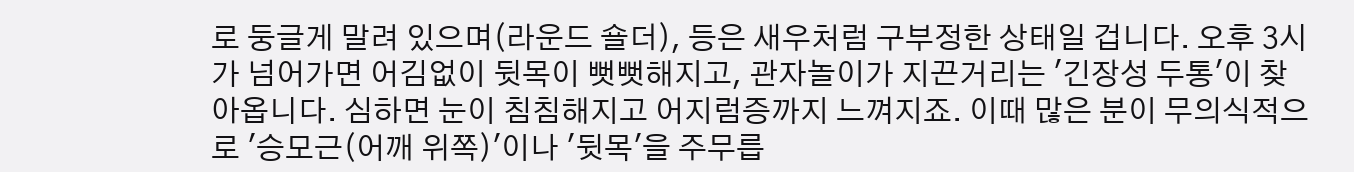로 둥글게 말려 있으며(라운드 숄더), 등은 새우처럼 구부정한 상태일 겁니다. 오후 3시가 넘어가면 어김없이 뒷목이 뻣뻣해지고, 관자놀이가 지끈거리는 '긴장성 두통'이 찾아옵니다. 심하면 눈이 침침해지고 어지럼증까지 느껴지죠. 이때 많은 분이 무의식적으로 '승모근(어깨 위쪽)'이나 '뒷목'을 주무릅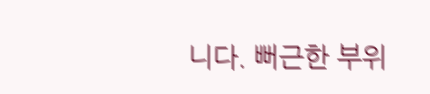니다. 뻐근한 부위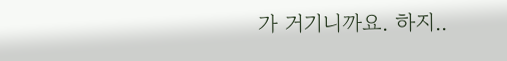가 거기니까요. 하지..